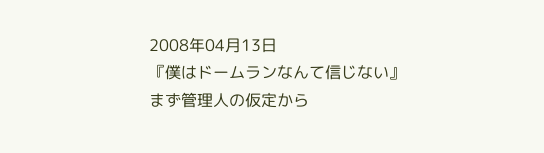2008年04月13日
『僕はドームランなんて信じない』
まず管理人の仮定から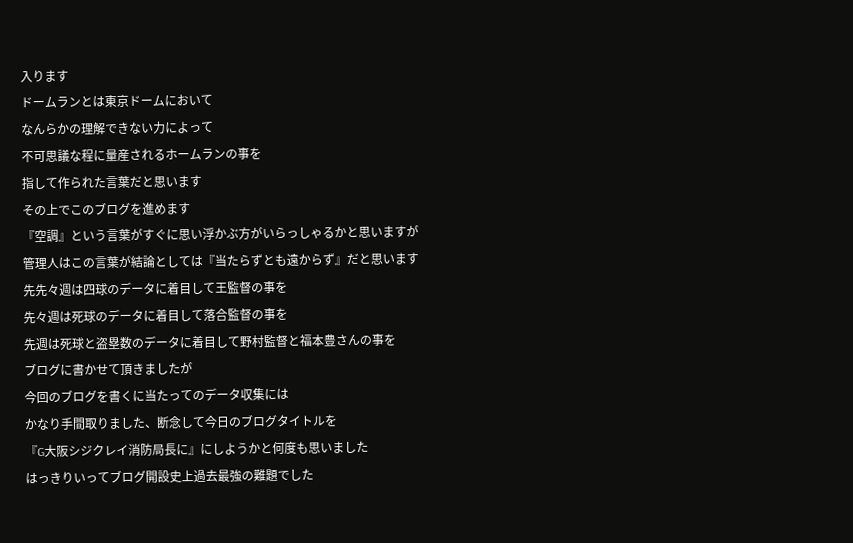入ります
ドームランとは東京ドームにおいて
なんらかの理解できない力によって
不可思議な程に量産されるホームランの事を
指して作られた言葉だと思います
その上でこのブログを進めます
『空調』という言葉がすぐに思い浮かぶ方がいらっしゃるかと思いますが
管理人はこの言葉が結論としては『当たらずとも遠からず』だと思います
先先々週は四球のデータに着目して王監督の事を
先々週は死球のデータに着目して落合監督の事を
先週は死球と盗塁数のデータに着目して野村監督と福本豊さんの事を
ブログに書かせて頂きましたが
今回のブログを書くに当たってのデータ収集には
かなり手間取りました、断念して今日のブログタイトルを
『G大阪シジクレイ消防局長に』にしようかと何度も思いました
はっきりいってブログ開設史上過去最強の難題でした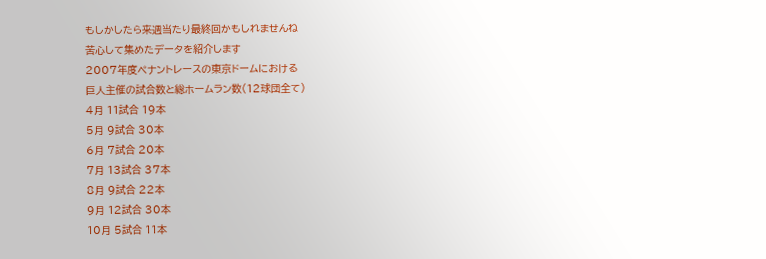もしかしたら来週当たり最終回かもしれませんね
苦心して集めたデータを紹介します
2007年度ペナントレースの東京ドームにおける
巨人主催の試合数と総ホームラン数(12球団全て)
4月 11試合 19本
5月 9試合 30本
6月 7試合 20本
7月 13試合 37本
8月 9試合 22本
9月 12試合 30本
10月 5試合 11本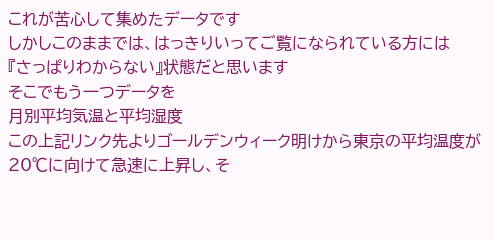これが苦心して集めたデータです
しかしこのままでは、はっきりいってご覧になられている方には
『さっぱりわからない』状態だと思います
そこでもう一つデータを
月別平均気温と平均湿度
この上記リンク先よりゴールデンウィーク明けから東京の平均温度が20℃に向けて急速に上昇し、そ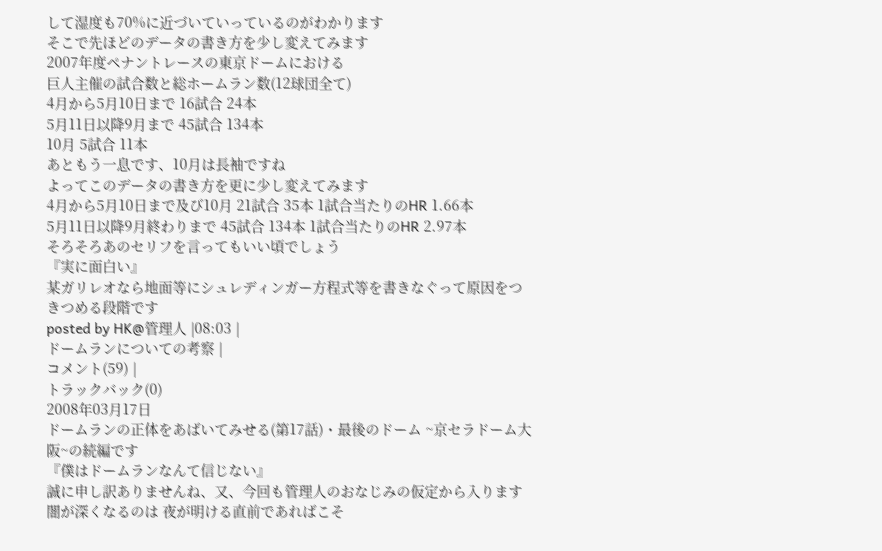して湿度も70%に近づいていっているのがわかります
そこで先ほどのデータの書き方を少し変えてみます
2007年度ペナントレースの東京ドームにおける
巨人主催の試合数と総ホームラン数(12球団全て)
4月から5月10日まで 16試合 24本
5月11日以降9月まで 45試合 134本
10月 5試合 11本
あともう一息です、10月は長袖ですね
よってこのデータの書き方を更に少し変えてみます
4月から5月10日まで及び10月 21試合 35本 1試合当たりのHR 1.66本
5月11日以降9月終わりまで 45試合 134本 1試合当たりのHR 2.97本
そろそろあのセリフを言ってもいい頃でしょう
『実に面白い』
某ガリレオなら地面等にシュレディンガー方程式等を書きなぐって原因をつきつめる段階です
posted by HK@管理人 |08:03 |
ドームランについての考察 |
コメント(59) |
トラックバック(0)
2008年03月17日
ドームランの正体をあばいてみせる(第17話)・最後のドーム ~京セラドーム大阪~の続編です
『僕はドームランなんて信じない』
誠に申し訳ありませんね、又、今回も管理人のおなじみの仮定から入ります
闇が深くなるのは 夜が明ける直前であればこそ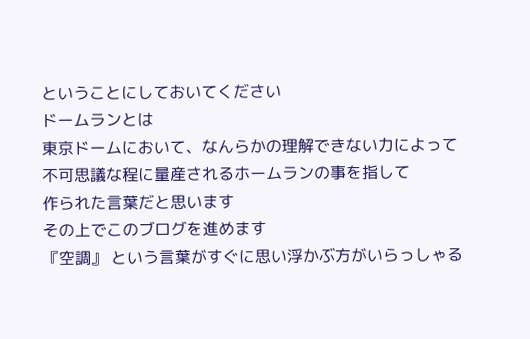ということにしておいてください
ドームランとは
東京ドームにおいて、なんらかの理解できない力によって
不可思議な程に量産されるホームランの事を指して
作られた言葉だと思います
その上でこのブログを進めます
『空調』 という言葉がすぐに思い浮かぶ方がいらっしゃる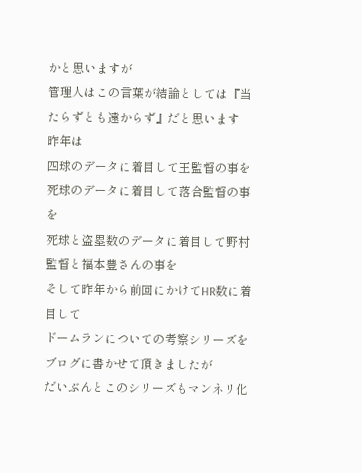かと思いますが
管理人はこの言葉が結論としては『当たらずとも遠からず』だと思います
昨年は
四球のデータに着目して王監督の事を
死球のデータに着目して落合監督の事を
死球と盗塁数のデータに着目して野村監督と福本豊さんの事を
そして昨年から前回にかけてHR数に着目して
ドームランについての考察シリーズをブログに書かせて頂きましたが
だいぶんとこのシリーズもマンネリ化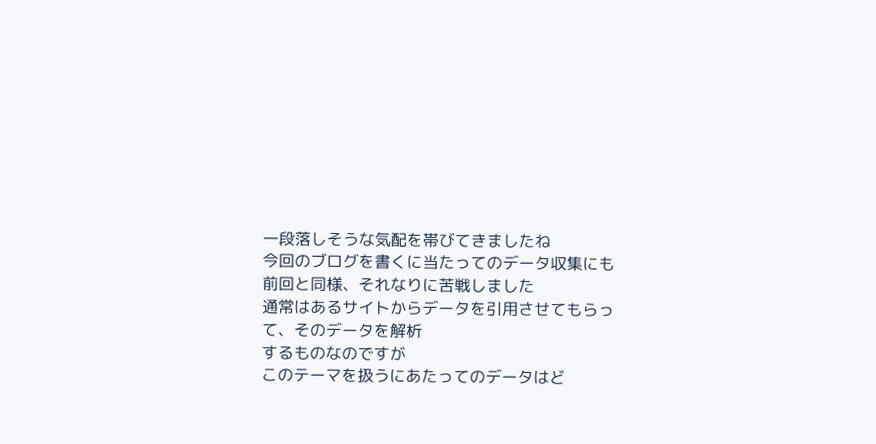一段落しそうな気配を帯びてきましたね
今回のブログを書くに当たってのデータ収集にも
前回と同様、それなりに苦戦しました
通常はあるサイトからデータを引用させてもらって、そのデータを解析
するものなのですが
このテーマを扱うにあたってのデータはど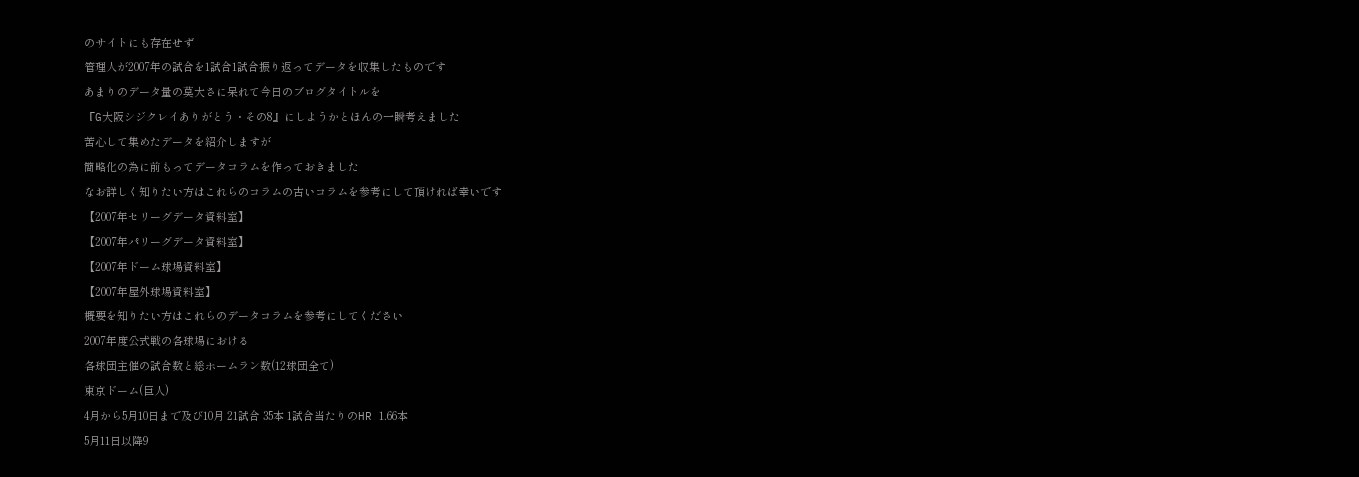のサイトにも存在せず
管理人が2007年の試合を1試合1試合振り返ってデータを収集したものです
あまりのデータ量の莫大さに呆れて今日のブログタイトルを
『G大阪シジクレイありがとう・その8』にしようかとほんの一瞬考えました
苦心して集めたデータを紹介しますが
簡略化の為に前もってデータコラムを作っておきました
なお詳しく知りたい方はこれらのコラムの古いコラムを参考にして頂ければ幸いです
【2007年セリーグデータ資料室】
【2007年パリーグデータ資料室】
【2007年ドーム球場資料室】
【2007年屋外球場資料室】
概要を知りたい方はこれらのデータコラムを参考にしてください
2007年度公式戦の各球場における
各球団主催の試合数と総ホームラン数(12球団全て)
東京ドーム(巨人)
4月から5月10日まで及び10月 21試合 35本 1試合当たりのHR 1.66本
5月11日以降9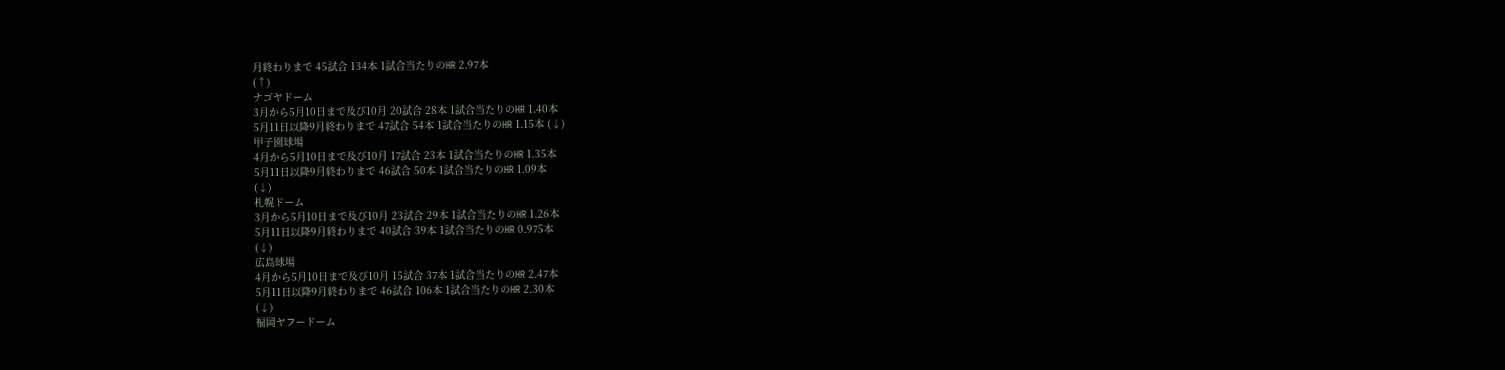月終わりまで 45試合 134本 1試合当たりのHR 2.97本
(↑)
ナゴヤドーム
3月から5月10日まで及び10月 20試合 28本 1試合当たりのHR 1.40本
5月11日以降9月終わりまで 47試合 54本 1試合当たりのHR 1.15本 (↓)
甲子園球場
4月から5月10日まで及び10月 17試合 23本 1試合当たりのHR 1.35本
5月11日以降9月終わりまで 46試合 50本 1試合当たりのHR 1.09本
(↓)
札幌ドーム
3月から5月10日まで及び10月 23試合 29本 1試合当たりのHR 1.26本
5月11日以降9月終わりまで 40試合 39本 1試合当たりのHR 0.975本
(↓)
広島球場
4月から5月10日まで及び10月 15試合 37本 1試合当たりのHR 2.47本
5月11日以降9月終わりまで 46試合 106本 1試合当たりのHR 2.30本
(↓)
福岡ヤフードーム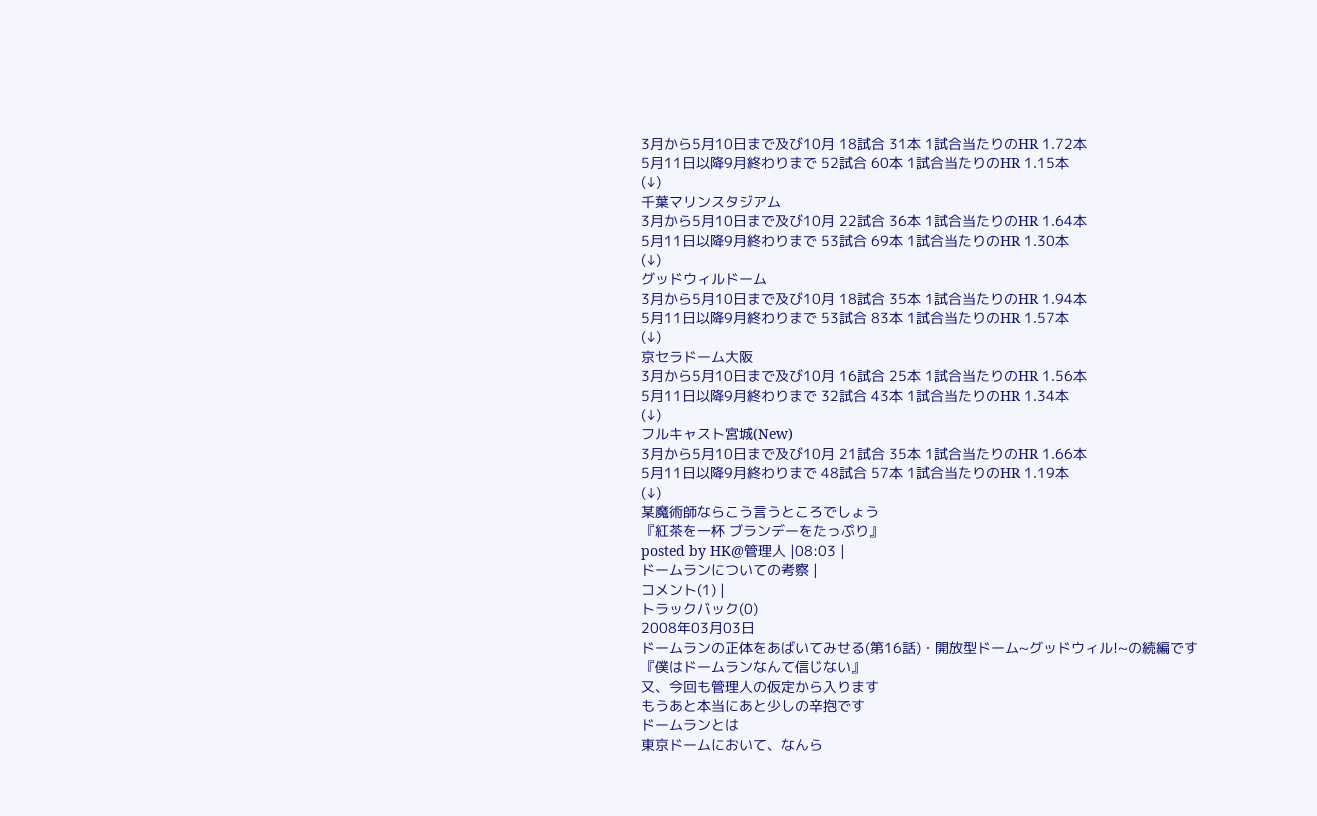3月から5月10日まで及び10月 18試合 31本 1試合当たりのHR 1.72本
5月11日以降9月終わりまで 52試合 60本 1試合当たりのHR 1.15本
(↓)
千葉マリンスタジアム
3月から5月10日まで及び10月 22試合 36本 1試合当たりのHR 1.64本
5月11日以降9月終わりまで 53試合 69本 1試合当たりのHR 1.30本
(↓)
グッドウィルドーム
3月から5月10日まで及び10月 18試合 35本 1試合当たりのHR 1.94本
5月11日以降9月終わりまで 53試合 83本 1試合当たりのHR 1.57本
(↓)
京セラドーム大阪
3月から5月10日まで及び10月 16試合 25本 1試合当たりのHR 1.56本
5月11日以降9月終わりまで 32試合 43本 1試合当たりのHR 1.34本
(↓)
フルキャスト宮城(New)
3月から5月10日まで及び10月 21試合 35本 1試合当たりのHR 1.66本
5月11日以降9月終わりまで 48試合 57本 1試合当たりのHR 1.19本
(↓)
某魔術師ならこう言うところでしょう
『紅茶を一杯 ブランデーをたっぷり』
posted by HK@管理人 |08:03 |
ドームランについての考察 |
コメント(1) |
トラックバック(0)
2008年03月03日
ドームランの正体をあばいてみせる(第16話)・開放型ドーム~グッドウィル!~の続編です
『僕はドームランなんて信じない』
又、今回も管理人の仮定から入ります
もうあと本当にあと少しの辛抱です
ドームランとは
東京ドームにおいて、なんら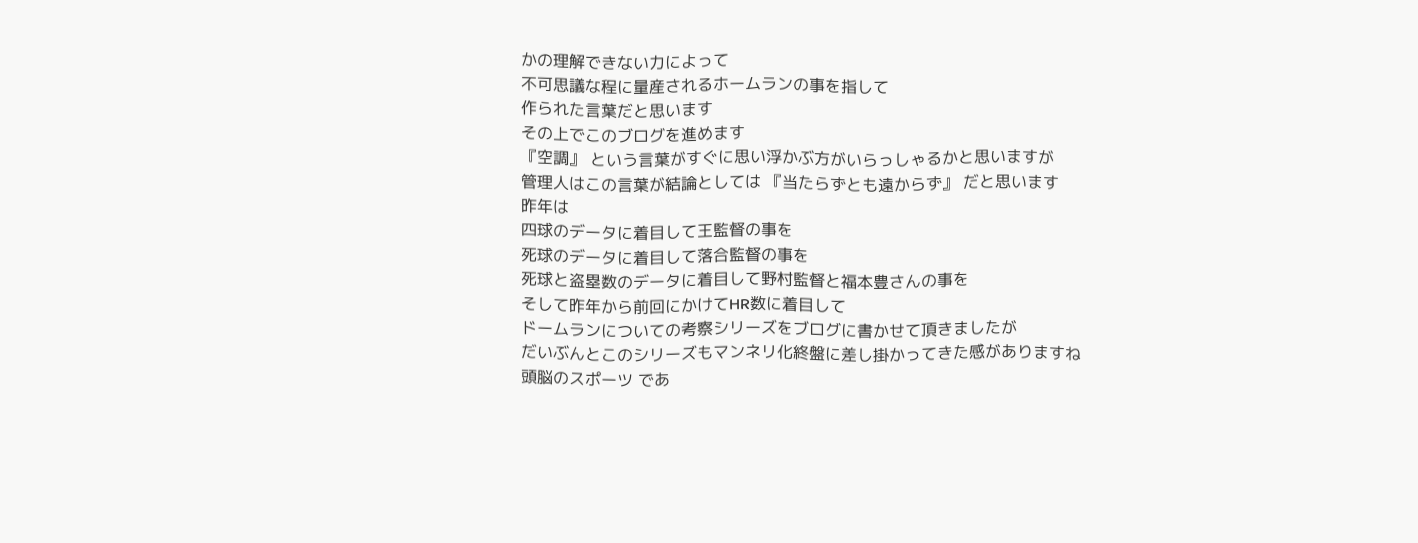かの理解できない力によって
不可思議な程に量産されるホームランの事を指して
作られた言葉だと思います
その上でこのブログを進めます
『空調』 という言葉がすぐに思い浮かぶ方がいらっしゃるかと思いますが
管理人はこの言葉が結論としては 『当たらずとも遠からず』 だと思います
昨年は
四球のデータに着目して王監督の事を
死球のデータに着目して落合監督の事を
死球と盗塁数のデータに着目して野村監督と福本豊さんの事を
そして昨年から前回にかけてHR数に着目して
ドームランについての考察シリーズをブログに書かせて頂きましたが
だいぶんとこのシリーズもマンネリ化終盤に差し掛かってきた感がありますね
頭脳のスポーツ であ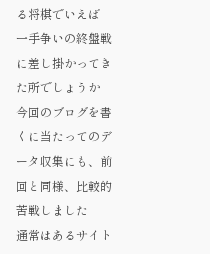る将棋でいえば
一手争いの終盤戦に差し掛かってきた所でしょうか
今回のブログを書くに当たってのデータ収集にも、前回と同様、比較的苦戦しました
通常はあるサイト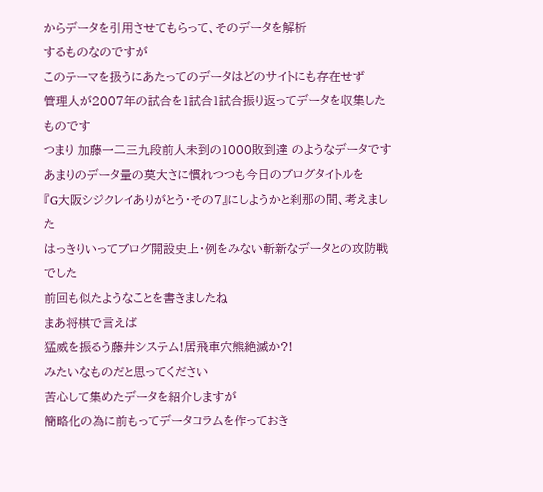からデータを引用させてもらって、そのデータを解析
するものなのですが
このテーマを扱うにあたってのデータはどのサイトにも存在せず
管理人が2007年の試合を1試合1試合振り返ってデータを収集したものです
つまり 加藤一二三九段前人未到の1000敗到達 のようなデータです
あまりのデータ量の莫大さに慣れつつも今日のブログタイトルを
『G大阪シジクレイありがとう・その7』にしようかと刹那の間、考えました
はっきりいってブログ開設史上・例をみない斬新なデータとの攻防戦でした
前回も似たようなことを書きましたね
まあ将棋で言えば
猛威を振るう藤井システム!居飛車穴熊絶滅か?!
みたいなものだと思ってください
苦心して集めたデータを紹介しますが
簡略化の為に前もってデータコラムを作っておき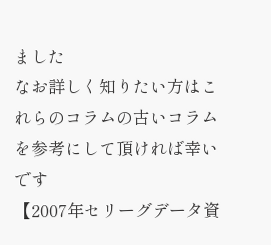ました
なお詳しく知りたい方はこれらのコラムの古いコラムを参考にして頂ければ幸いです
【2007年セリーグデータ資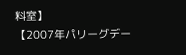料室】
【2007年パリーグデー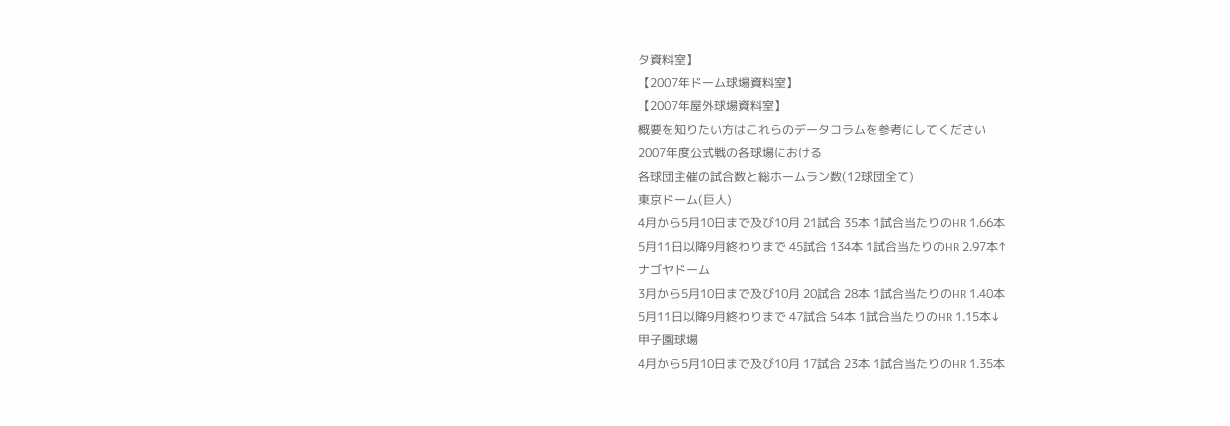タ資料室】
【2007年ドーム球場資料室】
【2007年屋外球場資料室】
概要を知りたい方はこれらのデータコラムを参考にしてください
2007年度公式戦の各球場における
各球団主催の試合数と総ホームラン数(12球団全て)
東京ドーム(巨人)
4月から5月10日まで及び10月 21試合 35本 1試合当たりのHR 1.66本
5月11日以降9月終わりまで 45試合 134本 1試合当たりのHR 2.97本↑
ナゴヤドーム
3月から5月10日まで及び10月 20試合 28本 1試合当たりのHR 1.40本
5月11日以降9月終わりまで 47試合 54本 1試合当たりのHR 1.15本↓
甲子園球場
4月から5月10日まで及び10月 17試合 23本 1試合当たりのHR 1.35本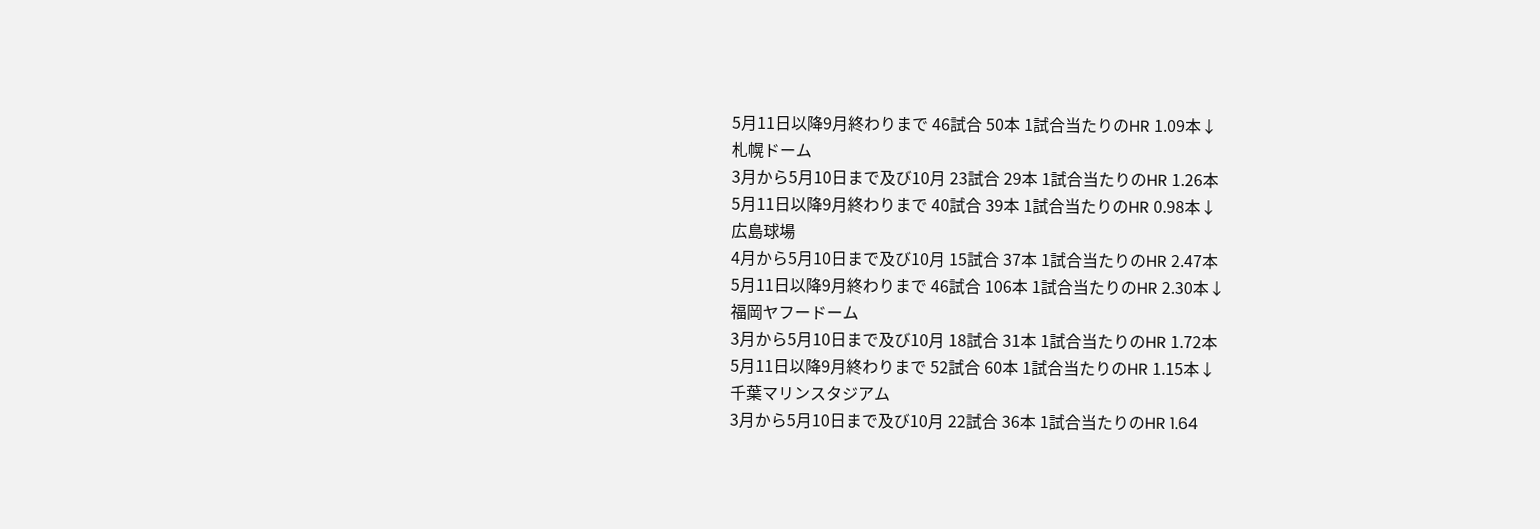5月11日以降9月終わりまで 46試合 50本 1試合当たりのHR 1.09本↓
札幌ドーム
3月から5月10日まで及び10月 23試合 29本 1試合当たりのHR 1.26本
5月11日以降9月終わりまで 40試合 39本 1試合当たりのHR 0.98本↓
広島球場
4月から5月10日まで及び10月 15試合 37本 1試合当たりのHR 2.47本
5月11日以降9月終わりまで 46試合 106本 1試合当たりのHR 2.30本↓
福岡ヤフードーム
3月から5月10日まで及び10月 18試合 31本 1試合当たりのHR 1.72本
5月11日以降9月終わりまで 52試合 60本 1試合当たりのHR 1.15本↓
千葉マリンスタジアム
3月から5月10日まで及び10月 22試合 36本 1試合当たりのHR 1.64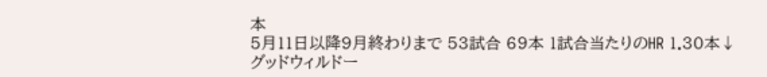本
5月11日以降9月終わりまで 53試合 69本 1試合当たりのHR 1.30本↓
グッドウィルドー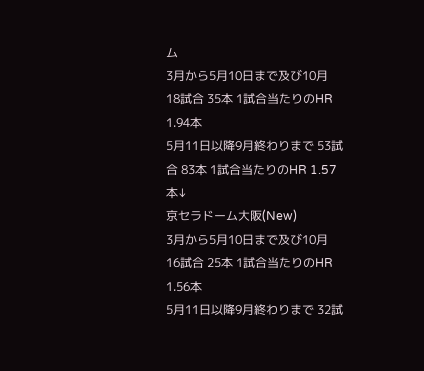ム
3月から5月10日まで及び10月 18試合 35本 1試合当たりのHR 1.94本
5月11日以降9月終わりまで 53試合 83本 1試合当たりのHR 1.57本↓
京セラドーム大阪(New)
3月から5月10日まで及び10月 16試合 25本 1試合当たりのHR 1.56本
5月11日以降9月終わりまで 32試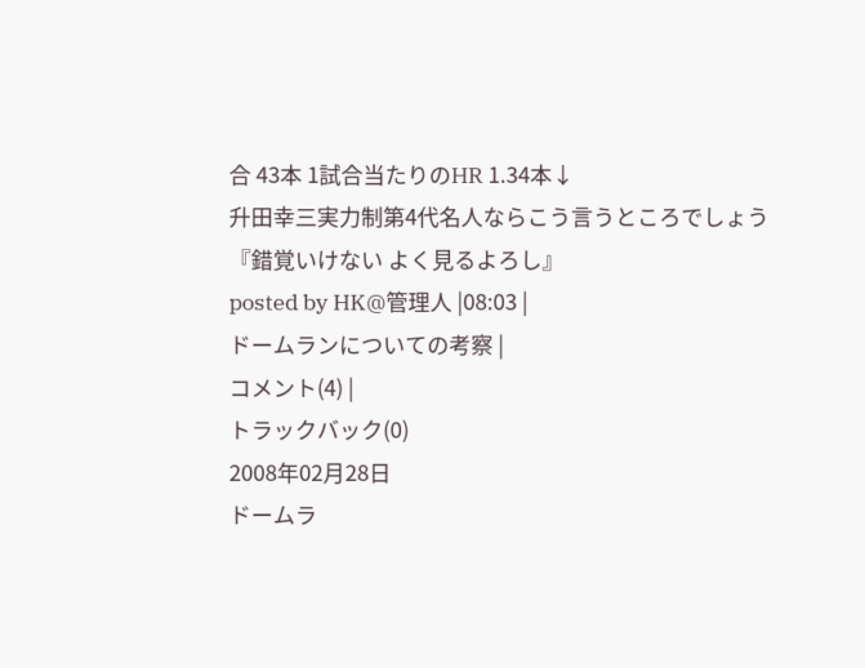合 43本 1試合当たりのHR 1.34本↓
升田幸三実力制第4代名人ならこう言うところでしょう
『錯覚いけない よく見るよろし』
posted by HK@管理人 |08:03 |
ドームランについての考察 |
コメント(4) |
トラックバック(0)
2008年02月28日
ドームラ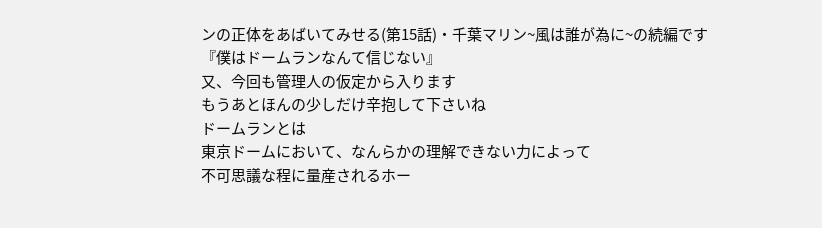ンの正体をあばいてみせる(第15話)・千葉マリン~風は誰が為に~の続編です
『僕はドームランなんて信じない』
又、今回も管理人の仮定から入ります
もうあとほんの少しだけ辛抱して下さいね
ドームランとは
東京ドームにおいて、なんらかの理解できない力によって
不可思議な程に量産されるホー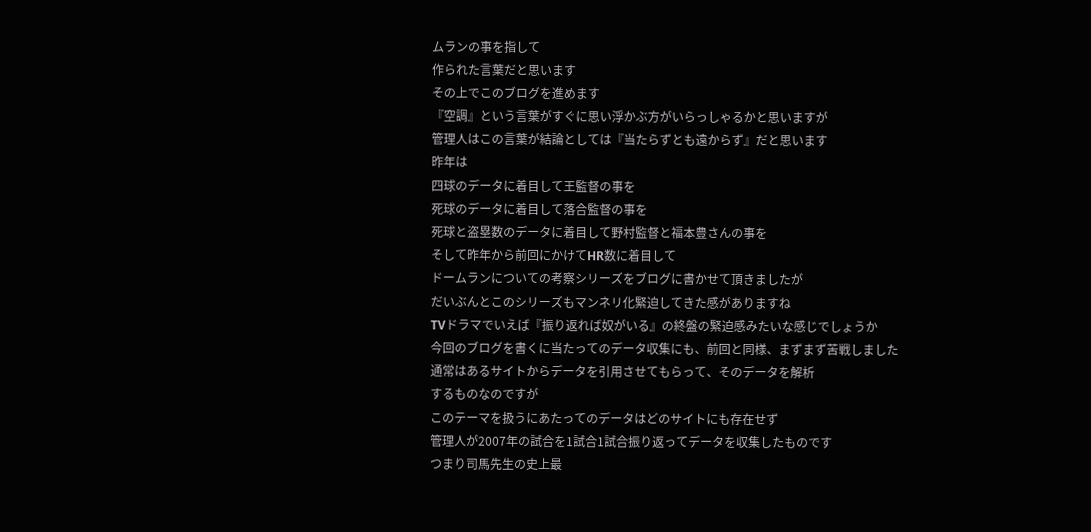ムランの事を指して
作られた言葉だと思います
その上でこのブログを進めます
『空調』という言葉がすぐに思い浮かぶ方がいらっしゃるかと思いますが
管理人はこの言葉が結論としては『当たらずとも遠からず』だと思います
昨年は
四球のデータに着目して王監督の事を
死球のデータに着目して落合監督の事を
死球と盗塁数のデータに着目して野村監督と福本豊さんの事を
そして昨年から前回にかけてHR数に着目して
ドームランについての考察シリーズをブログに書かせて頂きましたが
だいぶんとこのシリーズもマンネリ化緊迫してきた感がありますね
TVドラマでいえば『振り返れば奴がいる』の終盤の緊迫感みたいな感じでしょうか
今回のブログを書くに当たってのデータ収集にも、前回と同様、まずまず苦戦しました
通常はあるサイトからデータを引用させてもらって、そのデータを解析
するものなのですが
このテーマを扱うにあたってのデータはどのサイトにも存在せず
管理人が2007年の試合を1試合1試合振り返ってデータを収集したものです
つまり司馬先生の史上最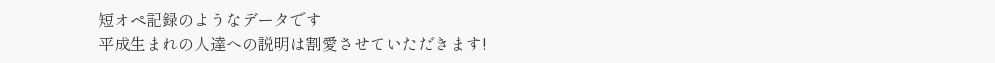短オペ記録のようなデータです
平成生まれの人達への説明は割愛させていただきます!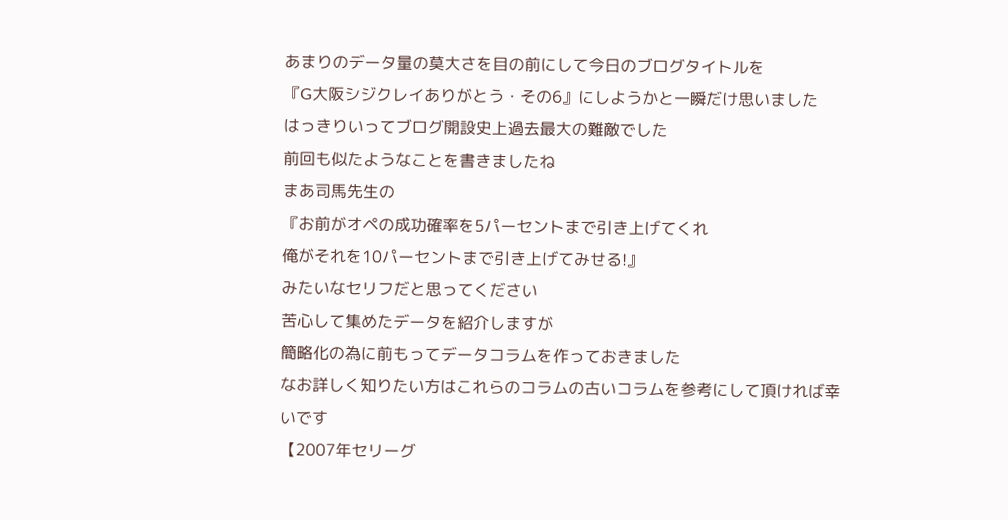あまりのデータ量の莫大さを目の前にして今日のブログタイトルを
『G大阪シジクレイありがとう・その6』にしようかと一瞬だけ思いました
はっきりいってブログ開設史上過去最大の難敵でした
前回も似たようなことを書きましたね
まあ司馬先生の
『お前がオペの成功確率を5パーセントまで引き上げてくれ
俺がそれを10パーセントまで引き上げてみせる!』
みたいなセリフだと思ってください
苦心して集めたデータを紹介しますが
簡略化の為に前もってデータコラムを作っておきました
なお詳しく知りたい方はこれらのコラムの古いコラムを参考にして頂ければ幸いです
【2007年セリーグ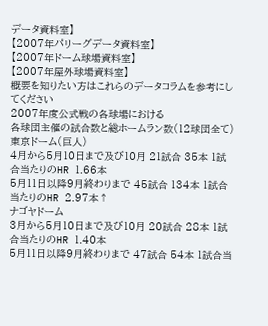データ資料室】
【2007年パリーグデータ資料室】
【2007年ドーム球場資料室】
【2007年屋外球場資料室】
概要を知りたい方はこれらのデータコラムを参考にしてください
2007年度公式戦の各球場における
各球団主催の試合数と総ホームラン数(12球団全て)
東京ドーム(巨人)
4月から5月10日まで及び10月 21試合 35本 1試合当たりのHR 1.66本
5月11日以降9月終わりまで 45試合 134本 1試合当たりのHR 2.97本↑
ナゴヤドーム
3月から5月10日まで及び10月 20試合 28本 1試合当たりのHR 1.40本
5月11日以降9月終わりまで 47試合 54本 1試合当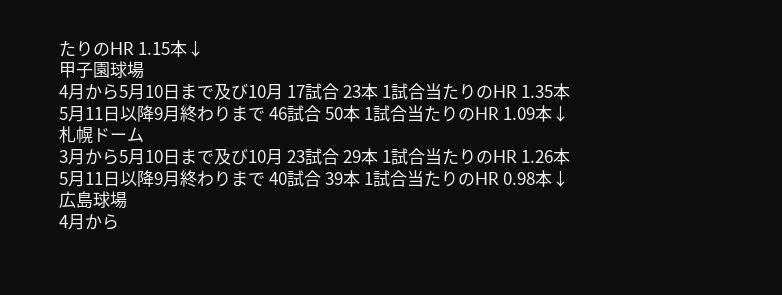たりのHR 1.15本↓
甲子園球場
4月から5月10日まで及び10月 17試合 23本 1試合当たりのHR 1.35本
5月11日以降9月終わりまで 46試合 50本 1試合当たりのHR 1.09本↓
札幌ドーム
3月から5月10日まで及び10月 23試合 29本 1試合当たりのHR 1.26本
5月11日以降9月終わりまで 40試合 39本 1試合当たりのHR 0.98本↓
広島球場
4月から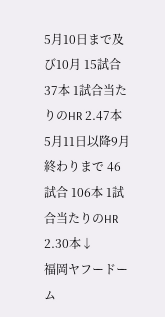5月10日まで及び10月 15試合 37本 1試合当たりのHR 2.47本
5月11日以降9月終わりまで 46試合 106本 1試合当たりのHR 2.30本↓
福岡ヤフードーム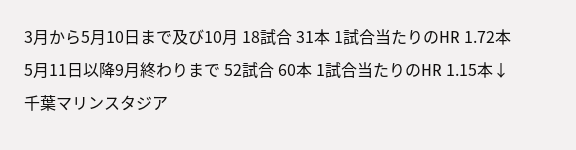3月から5月10日まで及び10月 18試合 31本 1試合当たりのHR 1.72本
5月11日以降9月終わりまで 52試合 60本 1試合当たりのHR 1.15本↓
千葉マリンスタジア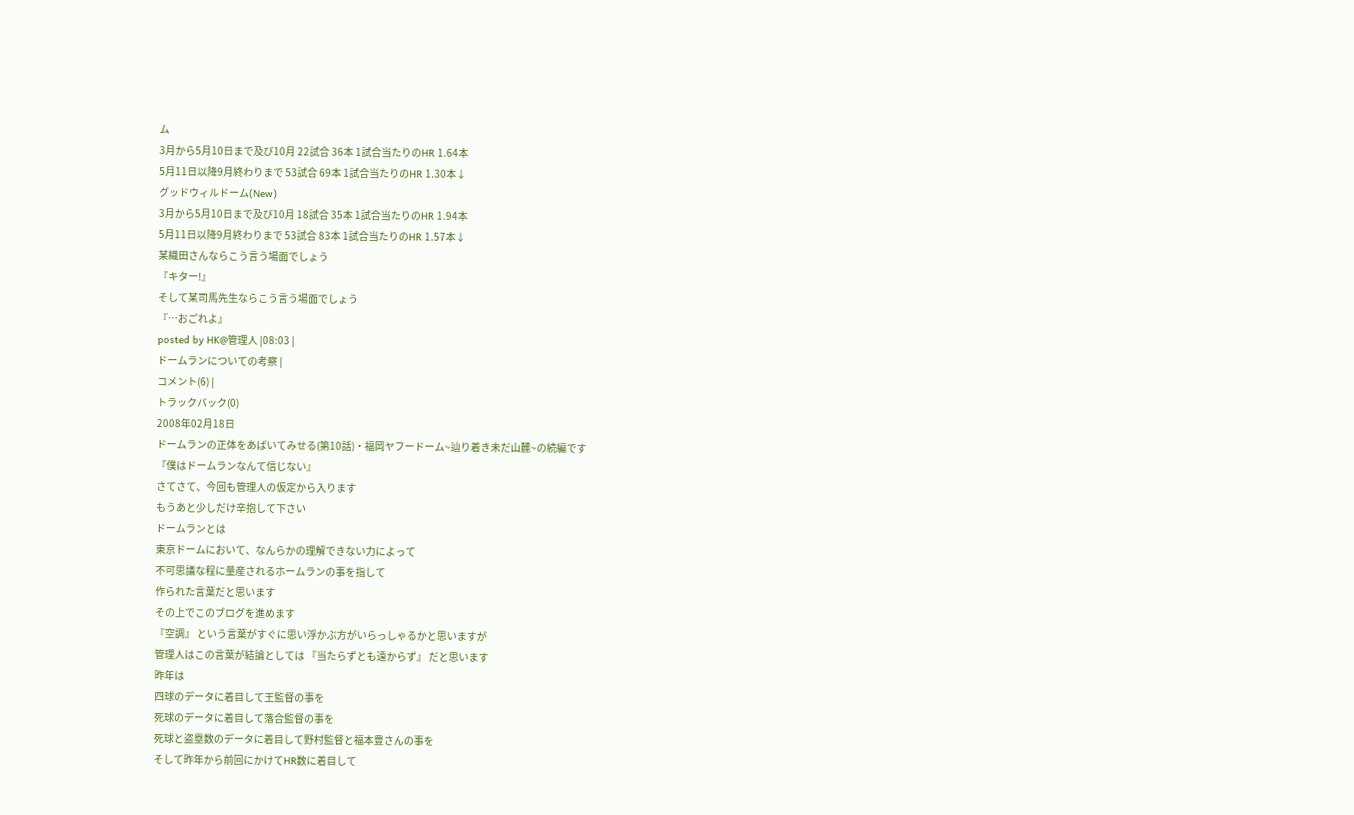ム
3月から5月10日まで及び10月 22試合 36本 1試合当たりのHR 1.64本
5月11日以降9月終わりまで 53試合 69本 1試合当たりのHR 1.30本↓
グッドウィルドーム(New)
3月から5月10日まで及び10月 18試合 35本 1試合当たりのHR 1.94本
5月11日以降9月終わりまで 53試合 83本 1試合当たりのHR 1.57本↓
某織田さんならこう言う場面でしょう
『キター!』
そして某司馬先生ならこう言う場面でしょう
『…おごれよ』
posted by HK@管理人 |08:03 |
ドームランについての考察 |
コメント(6) |
トラックバック(0)
2008年02月18日
ドームランの正体をあばいてみせる(第10話)・福岡ヤフードーム~辿り着き未だ山麓~の続編です
『僕はドームランなんて信じない』
さてさて、今回も管理人の仮定から入ります
もうあと少しだけ辛抱して下さい
ドームランとは
東京ドームにおいて、なんらかの理解できない力によって
不可思議な程に量産されるホームランの事を指して
作られた言葉だと思います
その上でこのブログを進めます
『空調』 という言葉がすぐに思い浮かぶ方がいらっしゃるかと思いますが
管理人はこの言葉が結論としては 『当たらずとも遠からず』 だと思います
昨年は
四球のデータに着目して王監督の事を
死球のデータに着目して落合監督の事を
死球と盗塁数のデータに着目して野村監督と福本豊さんの事を
そして昨年から前回にかけてHR数に着目して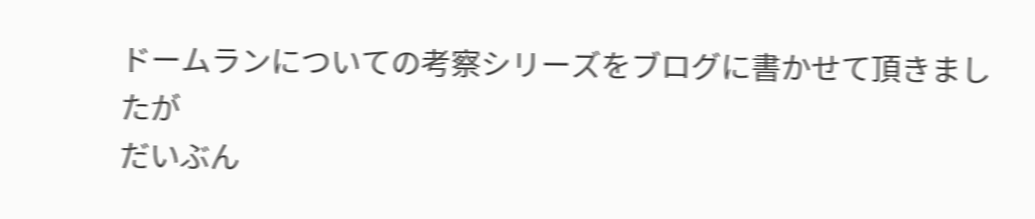ドームランについての考察シリーズをブログに書かせて頂きましたが
だいぶん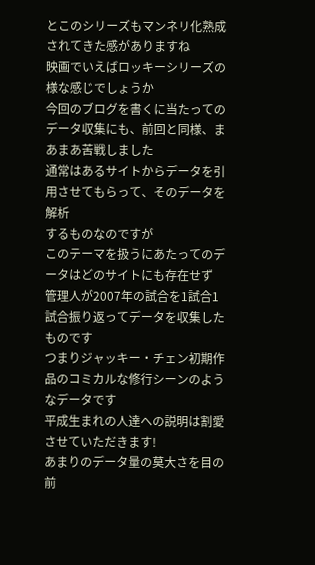とこのシリーズもマンネリ化熟成されてきた感がありますね
映画でいえばロッキーシリーズの様な感じでしょうか
今回のブログを書くに当たってのデータ収集にも、前回と同様、まあまあ苦戦しました
通常はあるサイトからデータを引用させてもらって、そのデータを解析
するものなのですが
このテーマを扱うにあたってのデータはどのサイトにも存在せず
管理人が2007年の試合を1試合1試合振り返ってデータを収集したものです
つまりジャッキー・チェン初期作品のコミカルな修行シーンのようなデータです
平成生まれの人達への説明は割愛させていただきます!
あまりのデータ量の莫大さを目の前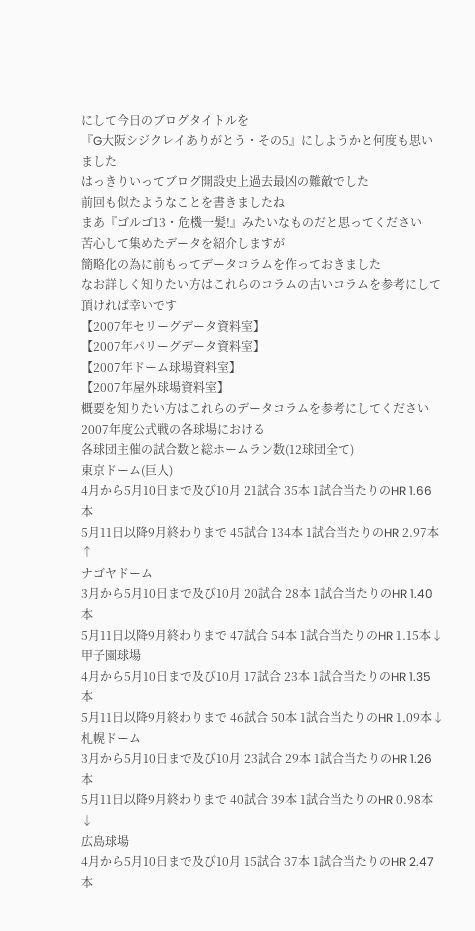にして今日のブログタイトルを
『G大阪シジクレイありがとう・その5』にしようかと何度も思いました
はっきりいってブログ開設史上過去最凶の難敵でした
前回も似たようなことを書きましたね
まあ『ゴルゴ13・危機一髪!』みたいなものだと思ってください
苦心して集めたデータを紹介しますが
簡略化の為に前もってデータコラムを作っておきました
なお詳しく知りたい方はこれらのコラムの古いコラムを参考にして頂ければ幸いです
【2007年セリーグデータ資料室】
【2007年パリーグデータ資料室】
【2007年ドーム球場資料室】
【2007年屋外球場資料室】
概要を知りたい方はこれらのデータコラムを参考にしてください
2007年度公式戦の各球場における
各球団主催の試合数と総ホームラン数(12球団全て)
東京ドーム(巨人)
4月から5月10日まで及び10月 21試合 35本 1試合当たりのHR 1.66本
5月11日以降9月終わりまで 45試合 134本 1試合当たりのHR 2.97本↑
ナゴヤドーム
3月から5月10日まで及び10月 20試合 28本 1試合当たりのHR 1.40本
5月11日以降9月終わりまで 47試合 54本 1試合当たりのHR 1.15本↓
甲子園球場
4月から5月10日まで及び10月 17試合 23本 1試合当たりのHR 1.35本
5月11日以降9月終わりまで 46試合 50本 1試合当たりのHR 1.09本↓
札幌ドーム
3月から5月10日まで及び10月 23試合 29本 1試合当たりのHR 1.26本
5月11日以降9月終わりまで 40試合 39本 1試合当たりのHR 0.98本↓
広島球場
4月から5月10日まで及び10月 15試合 37本 1試合当たりのHR 2.47本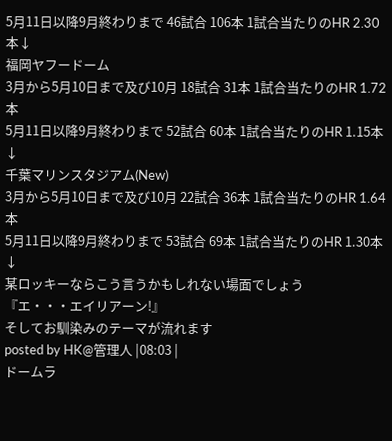5月11日以降9月終わりまで 46試合 106本 1試合当たりのHR 2.30本↓
福岡ヤフードーム
3月から5月10日まで及び10月 18試合 31本 1試合当たりのHR 1.72本
5月11日以降9月終わりまで 52試合 60本 1試合当たりのHR 1.15本↓
千葉マリンスタジアム(New)
3月から5月10日まで及び10月 22試合 36本 1試合当たりのHR 1.64本
5月11日以降9月終わりまで 53試合 69本 1試合当たりのHR 1.30本↓
某ロッキーならこう言うかもしれない場面でしょう
『エ・・・エイリアーン!』
そしてお馴染みのテーマが流れます
posted by HK@管理人 |08:03 |
ドームラ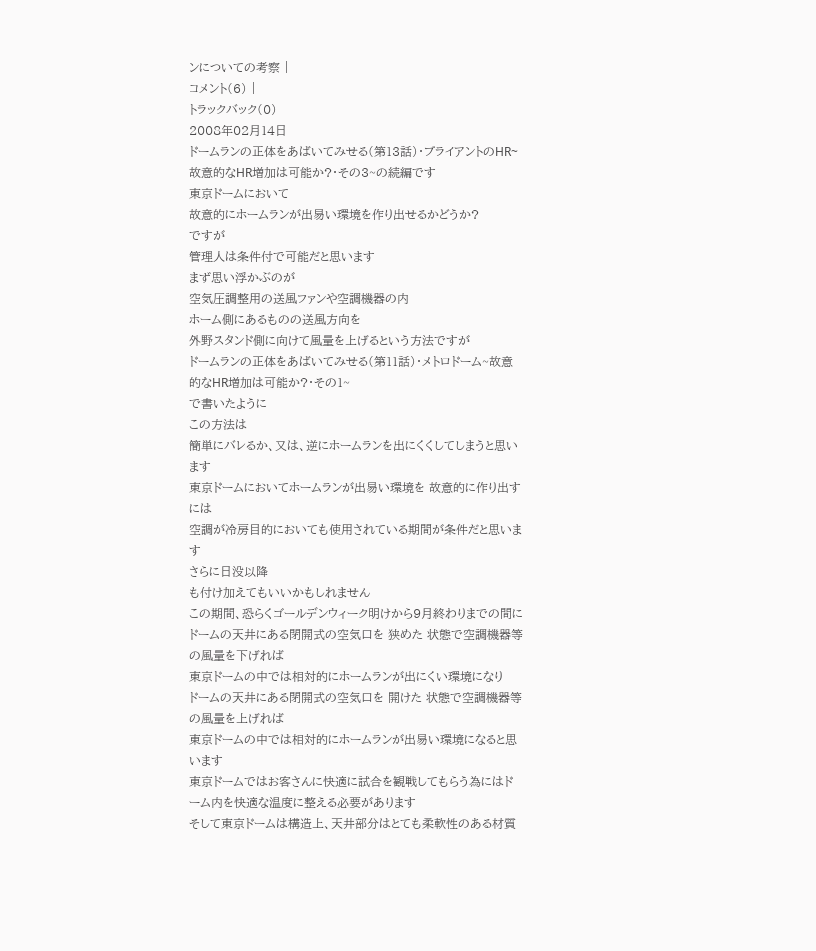ンについての考察 |
コメント(6) |
トラックバック(0)
2008年02月14日
ドームランの正体をあばいてみせる(第13話)・ブライアントのHR~故意的なHR増加は可能か?・その3~の続編です
東京ドームにおいて
故意的にホームランが出易い環境を作り出せるかどうか?
ですが
管理人は条件付で可能だと思います
まず思い浮かぶのが
空気圧調整用の送風ファンや空調機器の内
ホーム側にあるものの送風方向を
外野スタンド側に向けて風量を上げるという方法ですが
ドームランの正体をあばいてみせる(第11話)・メトロドーム~故意的なHR増加は可能か?・その1~
で書いたように
この方法は
簡単にバレるか、又は、逆にホームランを出にくくしてしまうと思います
東京ドームにおいてホームランが出易い環境を 故意的に作り出すには
空調が冷房目的においても使用されている期間が条件だと思います
さらに日没以降
も付け加えてもいいかもしれません
この期間、恐らくゴールデンウィーク明けから9月終わりまでの間に
ドームの天井にある閉開式の空気口を 狭めた 状態で空調機器等の風量を下げれば
東京ドームの中では相対的にホームランが出にくい環境になり
ドームの天井にある閉開式の空気口を 開けた 状態で空調機器等の風量を上げれば
東京ドームの中では相対的にホームランが出易い環境になると思います
東京ドームではお客さんに快適に試合を観戦してもらう為にはドーム内を快適な温度に整える必要があります
そして東京ドームは構造上、天井部分はとても柔軟性のある材質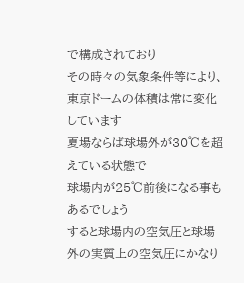で構成されており
その時々の気象条件等により、東京ドームの体積は常に変化しています
夏場ならば球場外が30℃を超えている状態で
球場内が25℃前後になる事もあるでしょう
すると球場内の空気圧と球場外の実質上の空気圧にかなり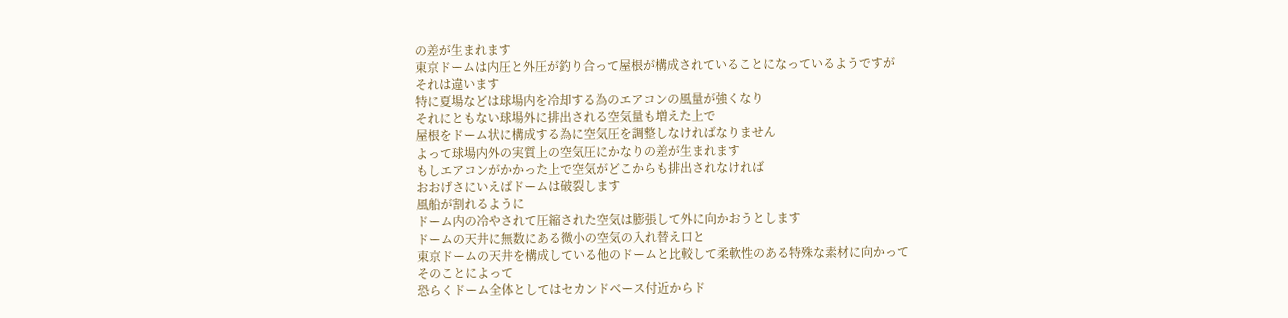の差が生まれます
東京ドームは内圧と外圧が釣り合って屋根が構成されていることになっているようですが
それは違います
特に夏場などは球場内を冷却する為のエアコンの風量が強くなり
それにともない球場外に排出される空気量も増えた上で
屋根をドーム状に構成する為に空気圧を調整しなければなりません
よって球場内外の実質上の空気圧にかなりの差が生まれます
もしエアコンがかかった上で空気がどこからも排出されなければ
おおげさにいえばドームは破裂します
風船が割れるように
ドーム内の冷やされて圧縮された空気は膨張して外に向かおうとします
ドームの天井に無数にある微小の空気の入れ替え口と
東京ドームの天井を構成している他のドームと比較して柔軟性のある特殊な素材に向かって
そのことによって
恐らくドーム全体としてはセカンドベース付近からド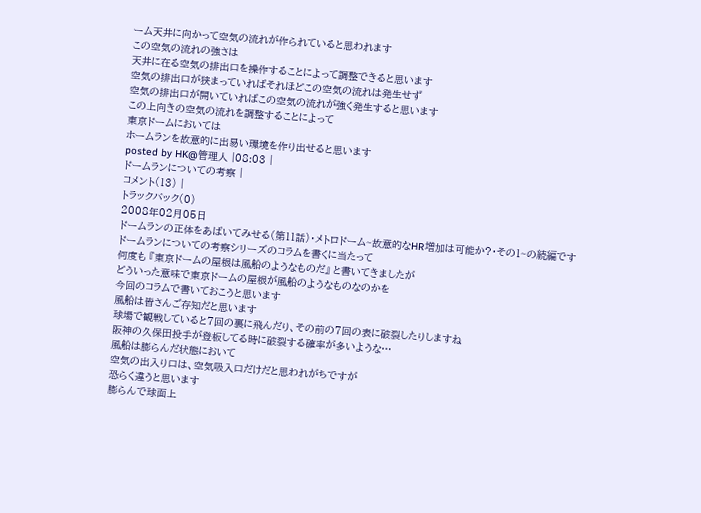ーム天井に向かって空気の流れが作られていると思われます
この空気の流れの強さは
天井に在る空気の排出口を操作することによって調整できると思います
空気の排出口が狭まっていればそれほどこの空気の流れは発生せず
空気の排出口が開いていればこの空気の流れが強く発生すると思います
この上向きの空気の流れを調整することによって
東京ドームにおいては
ホームランを故意的に出易い環境を作り出せると思います
posted by HK@管理人 |08:03 |
ドームランについての考察 |
コメント(13) |
トラックバック(0)
2008年02月05日
ドームランの正体をあばいてみせる(第11話)・メトロドーム~故意的なHR増加は可能か?・その1~の続編です
ドームランについての考察シリーズのコラムを書くに当たって
何度も 『東京ドームの屋根は風船のようなものだ』 と書いてきましたが
どういった意味で東京ドームの屋根が風船のようなものなのかを
今回のコラムで書いておこうと思います
風船は皆さんご存知だと思います
球場で観戦していると7回の裏に飛んだり、その前の7回の表に破裂したりしますね
阪神の久保田投手が登板してる時に破裂する確率が多いような…
風船は膨らんだ状態において
空気の出入り口は、空気吸入口だけだと思われがちですが
恐らく違うと思います
膨らんで球面上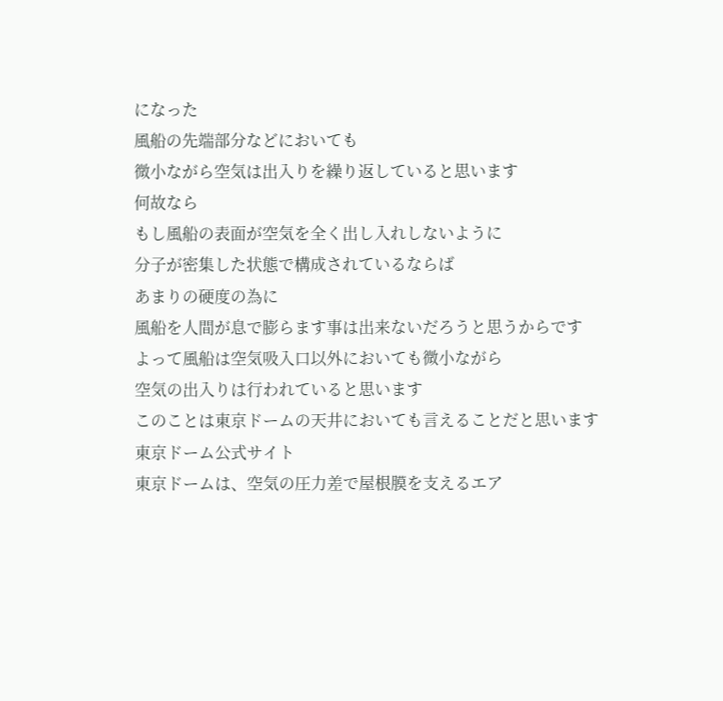になった
風船の先端部分などにおいても
微小ながら空気は出入りを繰り返していると思います
何故なら
もし風船の表面が空気を全く出し入れしないように
分子が密集した状態で構成されているならば
あまりの硬度の為に
風船を人間が息で膨らます事は出来ないだろうと思うからです
よって風船は空気吸入口以外においても微小ながら
空気の出入りは行われていると思います
このことは東京ドームの天井においても言えることだと思います
東京ドーム公式サイト
東京ドームは、空気の圧力差で屋根膜を支えるエア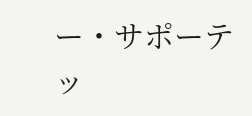ー・サポーテッ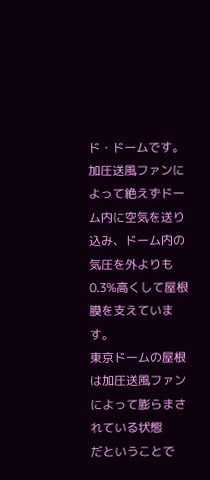ド・ドームです。加圧送風ファンによって絶えずドーム内に空気を送り込み、ドーム内の気圧を外よりも0.3%高くして屋根膜を支えています。
東京ドームの屋根は加圧送風ファンによって膨らまされている状態
だということで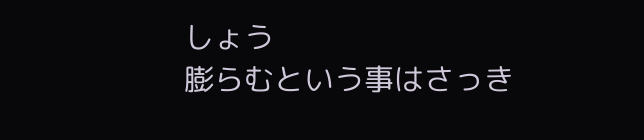しょう
膨らむという事はさっき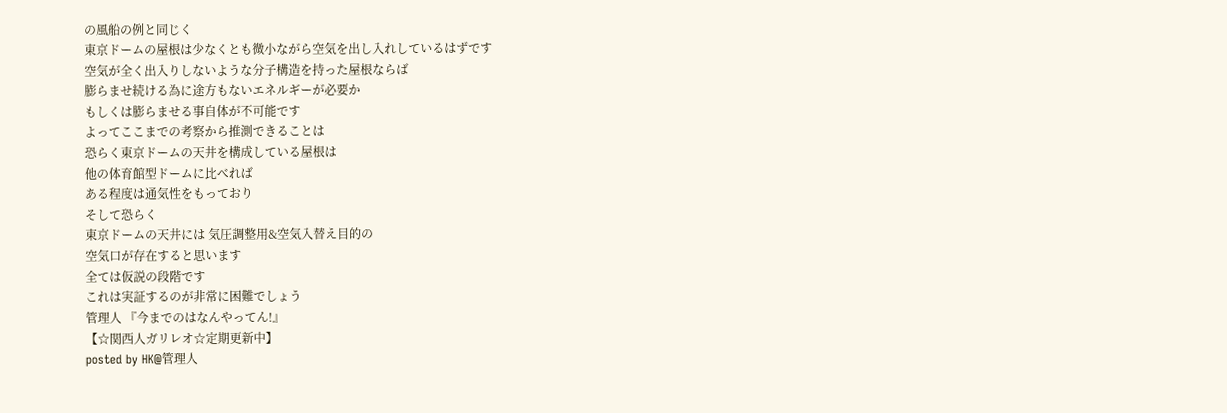の風船の例と同じく
東京ドームの屋根は少なくとも微小ながら空気を出し入れしているはずです
空気が全く出入りしないような分子構造を持った屋根ならば
膨らませ続ける為に途方もないエネルギーが必要か
もしくは膨らませる事自体が不可能です
よってここまでの考察から推測できることは
恐らく東京ドームの天井を構成している屋根は
他の体育館型ドームに比べれば
ある程度は通気性をもっており
そして恐らく
東京ドームの天井には 気圧調整用&空気入替え目的の
空気口が存在すると思います
全ては仮説の段階です
これは実証するのが非常に困難でしょう
管理人 『今までのはなんやってん!』
【☆関西人ガリレオ☆定期更新中】
posted by HK@管理人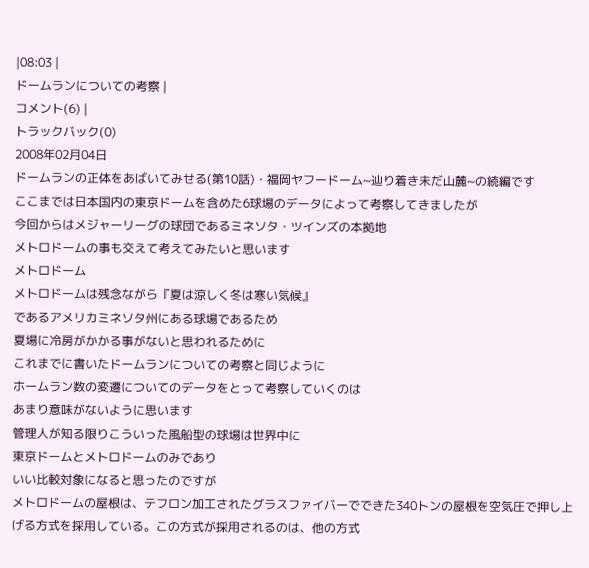|08:03 |
ドームランについての考察 |
コメント(6) |
トラックバック(0)
2008年02月04日
ドームランの正体をあばいてみせる(第10話)・福岡ヤフードーム~辿り着き未だ山麓~の続編です
ここまでは日本国内の東京ドームを含めた6球場のデータによって考察してきましたが
今回からはメジャーリーグの球団であるミネソタ・ツインズの本拠地
メトロドームの事も交えて考えてみたいと思います
メトロドーム
メトロドームは残念ながら『夏は涼しく冬は寒い気候』
であるアメリカミネソタ州にある球場であるため
夏場に冷房がかかる事がないと思われるために
これまでに書いたドームランについての考察と同じように
ホームラン数の変遷についてのデータをとって考察していくのは
あまり意味がないように思います
管理人が知る限りこういった風船型の球場は世界中に
東京ドームとメトロドームのみであり
いい比較対象になると思ったのですが
メトロドームの屋根は、テフロン加工されたグラスファイバーでできた340トンの屋根を空気圧で押し上げる方式を採用している。この方式が採用されるのは、他の方式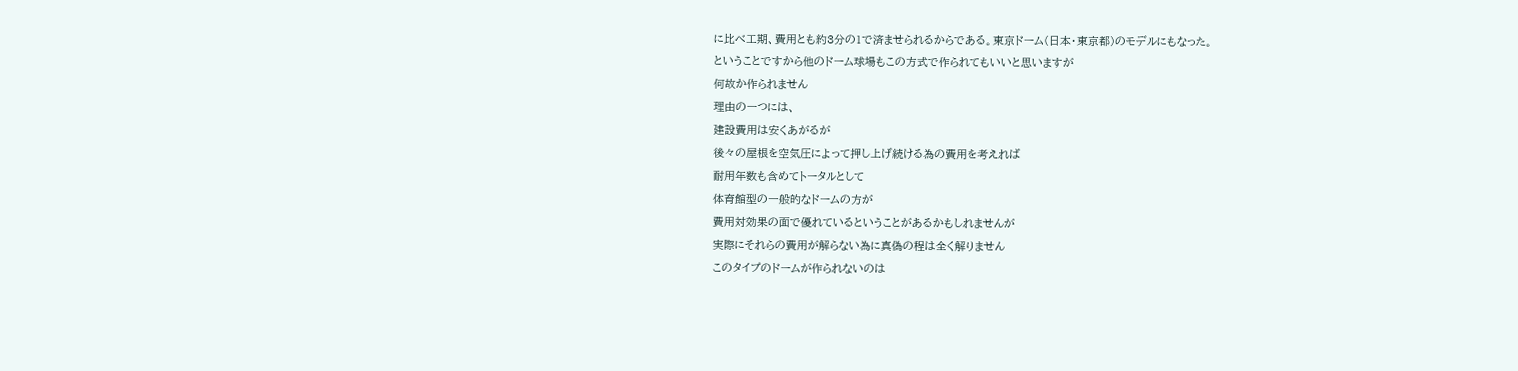に比べ工期、費用とも約3分の1で済ませられるからである。東京ドーム(日本・東京都)のモデルにもなった。
ということですから他のドーム球場もこの方式で作られてもいいと思いますが
何故か作られません
理由の一つには、
建設費用は安くあがるが
後々の屋根を空気圧によって押し上げ続ける為の費用を考えれば
耐用年数も含めてトータルとして
体育館型の一般的なドームの方が
費用対効果の面で優れているということがあるかもしれませんが
実際にそれらの費用が解らない為に真偽の程は全く解りません
このタイプのドームが作られないのは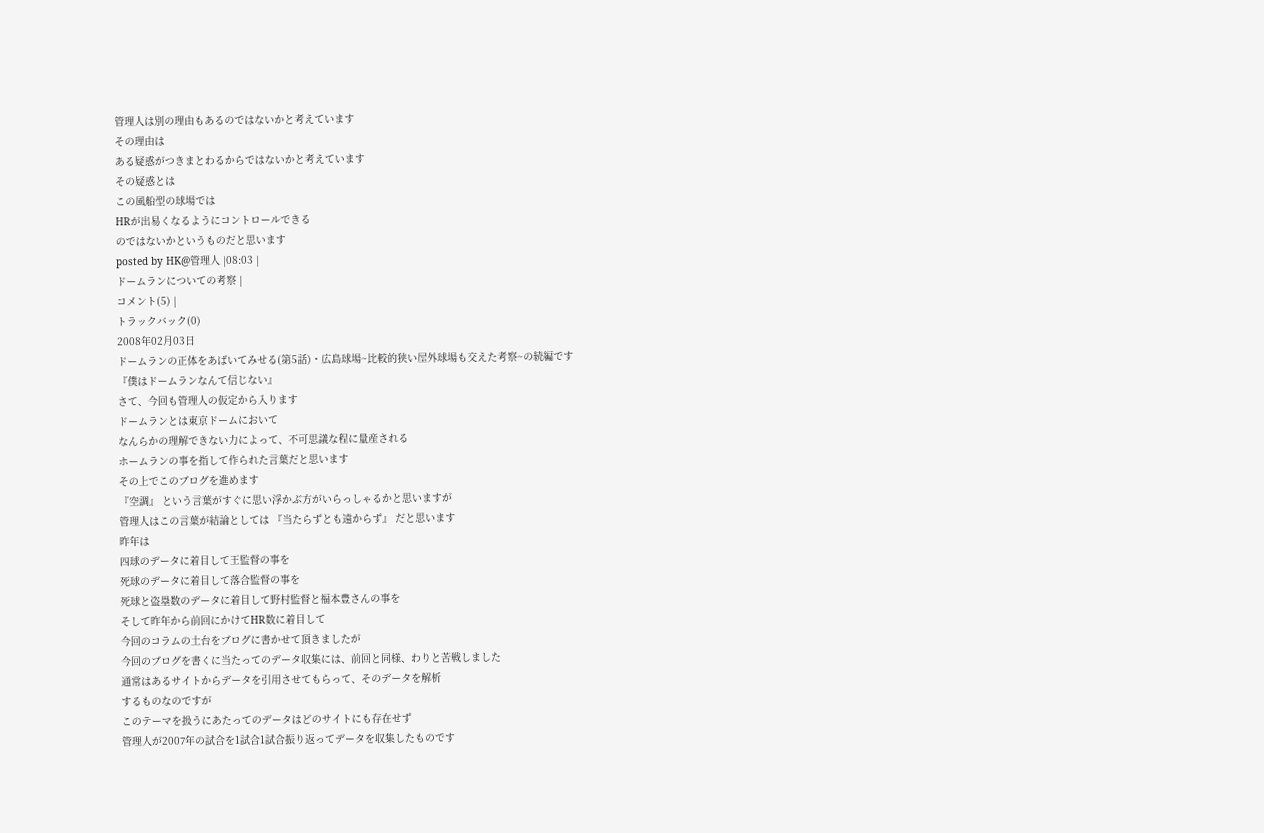管理人は別の理由もあるのではないかと考えています
その理由は
ある疑惑がつきまとわるからではないかと考えています
その疑惑とは
この風船型の球場では
HRが出易くなるようにコントロールできる
のではないかというものだと思います
posted by HK@管理人 |08:03 |
ドームランについての考察 |
コメント(5) |
トラックバック(0)
2008年02月03日
ドームランの正体をあばいてみせる(第5話)・広島球場~比較的狭い屋外球場も交えた考察~の続編です
『僕はドームランなんて信じない』
さて、今回も管理人の仮定から入ります
ドームランとは東京ドームにおいて
なんらかの理解できない力によって、不可思議な程に量産される
ホームランの事を指して作られた言葉だと思います
その上でこのブログを進めます
『空調』 という言葉がすぐに思い浮かぶ方がいらっしゃるかと思いますが
管理人はこの言葉が結論としては 『当たらずとも遠からず』 だと思います
昨年は
四球のデータに着目して王監督の事を
死球のデータに着目して落合監督の事を
死球と盗塁数のデータに着目して野村監督と福本豊さんの事を
そして昨年から前回にかけてHR数に着目して
今回のコラムの土台をブログに書かせて頂きましたが
今回のブログを書くに当たってのデータ収集には、前回と同様、わりと苦戦しました
通常はあるサイトからデータを引用させてもらって、そのデータを解析
するものなのですが
このテーマを扱うにあたってのデータはどのサイトにも存在せず
管理人が2007年の試合を1試合1試合振り返ってデータを収集したものです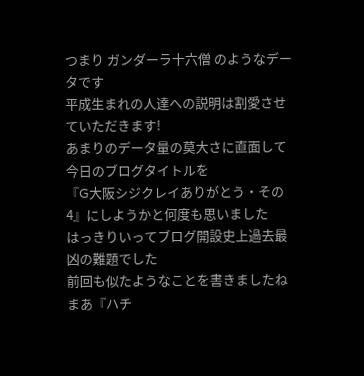つまり ガンダーラ十六僧 のようなデータです
平成生まれの人達への説明は割愛させていただきます!
あまりのデータ量の莫大さに直面して今日のブログタイトルを
『G大阪シジクレイありがとう・その4』にしようかと何度も思いました
はっきりいってブログ開設史上過去最凶の難題でした
前回も似たようなことを書きましたね
まあ『ハチ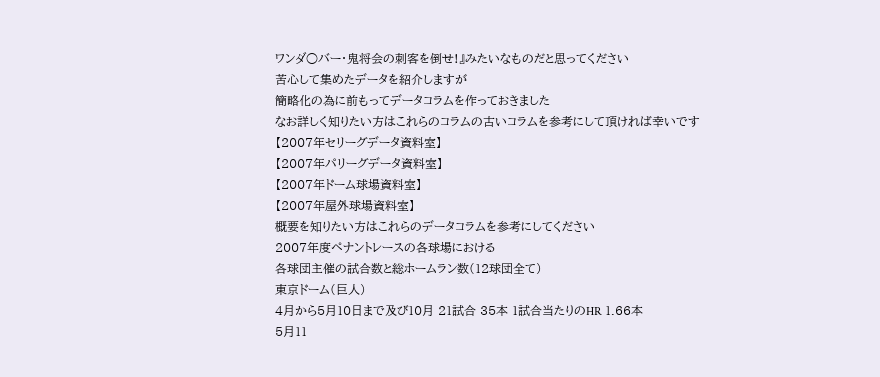ワンダ○バー・鬼将会の刺客を倒せ!』みたいなものだと思ってください
苦心して集めたデータを紹介しますが
簡略化の為に前もってデータコラムを作っておきました
なお詳しく知りたい方はこれらのコラムの古いコラムを参考にして頂ければ幸いです
【2007年セリーグデータ資料室】
【2007年パリーグデータ資料室】
【2007年ドーム球場資料室】
【2007年屋外球場資料室】
概要を知りたい方はこれらのデータコラムを参考にしてください
2007年度ペナントレースの各球場における
各球団主催の試合数と総ホームラン数(12球団全て)
東京ドーム(巨人)
4月から5月10日まで及び10月 21試合 35本 1試合当たりのHR 1.66本
5月11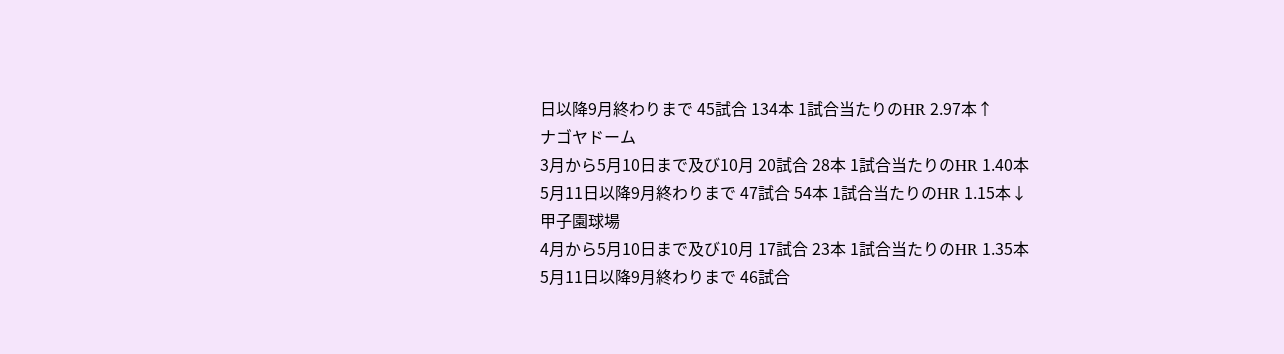日以降9月終わりまで 45試合 134本 1試合当たりのHR 2.97本↑
ナゴヤドーム
3月から5月10日まで及び10月 20試合 28本 1試合当たりのHR 1.40本
5月11日以降9月終わりまで 47試合 54本 1試合当たりのHR 1.15本↓
甲子園球場
4月から5月10日まで及び10月 17試合 23本 1試合当たりのHR 1.35本
5月11日以降9月終わりまで 46試合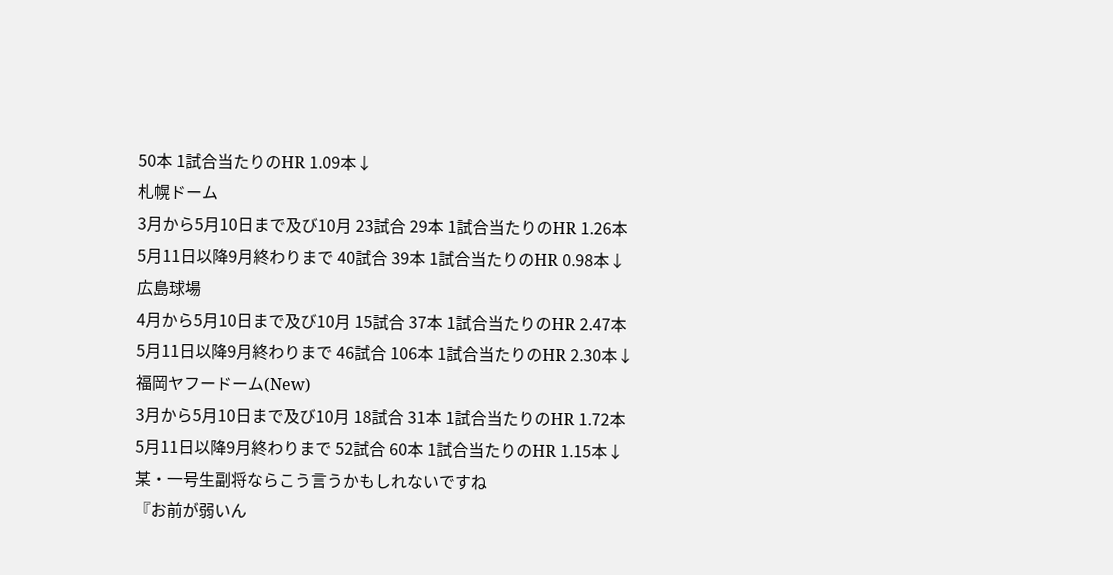50本 1試合当たりのHR 1.09本↓
札幌ドーム
3月から5月10日まで及び10月 23試合 29本 1試合当たりのHR 1.26本
5月11日以降9月終わりまで 40試合 39本 1試合当たりのHR 0.98本↓
広島球場
4月から5月10日まで及び10月 15試合 37本 1試合当たりのHR 2.47本
5月11日以降9月終わりまで 46試合 106本 1試合当たりのHR 2.30本↓
福岡ヤフードーム(New)
3月から5月10日まで及び10月 18試合 31本 1試合当たりのHR 1.72本
5月11日以降9月終わりまで 52試合 60本 1試合当たりのHR 1.15本↓
某・一号生副将ならこう言うかもしれないですね
『お前が弱いん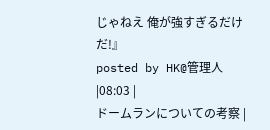じゃねえ 俺が強すぎるだけだ!』
posted by HK@管理人 |08:03 |
ドームランについての考察 |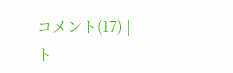コメント(17) |
ト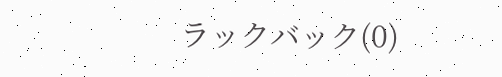ラックバック(0)